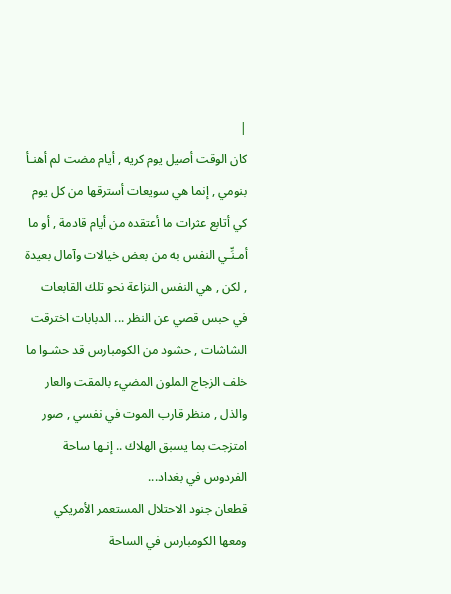|
كان الوقت أصيل يوم كريه , أيام مضت لم أهنـأ بنومي , إنما هي سويعات أسترقها من كل يوم كي أتابع عثرات ما أعتقده من أيام قادمة , أو ما أمـنِّـي النفس به من بعض خيالات وآمال بعيدة , لكن , هي النفس النزاعة نحو تلك القابعات في حبس قصي عن النظر ... الدبابات اخترقت الشاشات , حشود من الكومبارس قد حشـوا ما خلف الزجاج الملون المضيء بالمقت والعار والذل , منظر قارب الموت في نفسي , صور امتزجت بما يسبق الهلاك .. إنـها ساحة الفردوس في بغداد...
قطعان جنود الاحتلال المستعمر الأمريكي ومعها الكومبارس في الساحة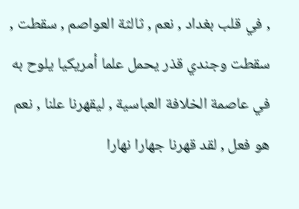, في قلب بغداد , نعم , ثالثة العواصم , سقطت , سقطت وجندي قذر يحمل علما أمريكيا يلوح به في عاصمة الخلافة العباسية , ليقهرنا علنا , نعم هو فعل , لقد قهرنا جهارا نهارا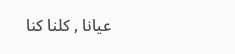عيانا , كلنا كنا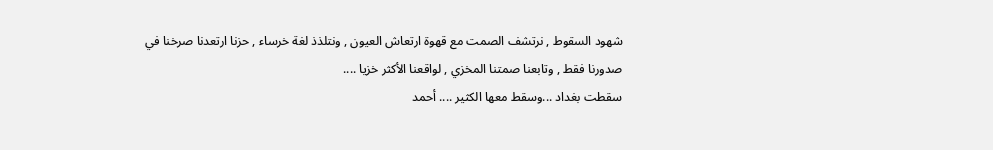شهود السقوط , نرتشف الصمت مع قهوة ارتعاش العيون , ونتلذذ لغة خرساء , حزنا ارتعدنا صرخنا في صدورنا فقط , وتابعنا صمتنا المخزي , لواقعنا الأكثر خزيا ....
سقطت بغداد ...وسقط معها الكثير .... أحمد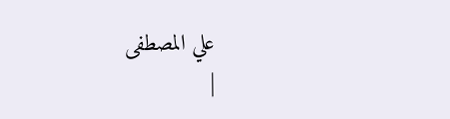علي المصطفى
|